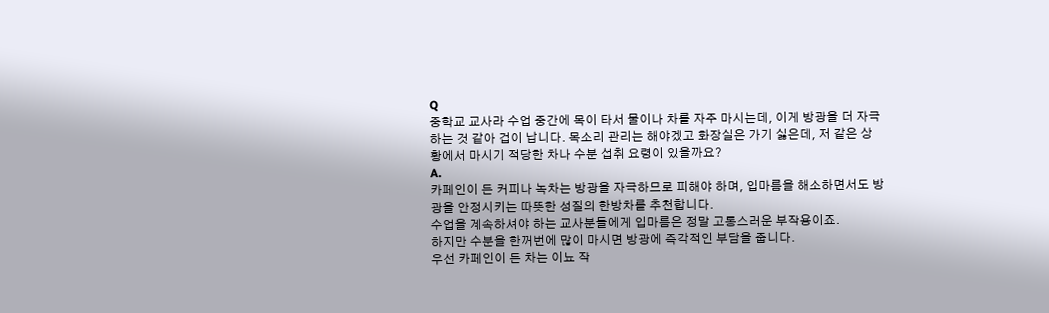Q
중학교 교사라 수업 중간에 목이 타서 물이나 차를 자주 마시는데, 이게 방광을 더 자극하는 것 같아 겁이 납니다. 목소리 관리는 해야겠고 화장실은 가기 싫은데, 저 같은 상황에서 마시기 적당한 차나 수분 섭취 요령이 있을까요?
A.
카페인이 든 커피나 녹차는 방광을 자극하므로 피해야 하며, 입마름을 해소하면서도 방광을 안정시키는 따뜻한 성질의 한방차를 추천합니다.
수업을 계속하셔야 하는 교사분들에게 입마름은 정말 고통스러운 부작용이죠.
하지만 수분을 한꺼번에 많이 마시면 방광에 즉각적인 부담을 줍니다.
우선 카페인이 든 차는 이뇨 작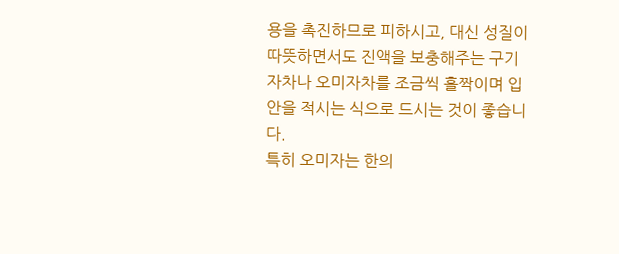용을 촉진하므로 피하시고, 대신 성질이 따뜻하면서도 진액을 보충해주는 구기자차나 오미자차를 조금씩 홀짝이며 입안을 적시는 식으로 드시는 것이 좋습니다.
특히 오미자는 한의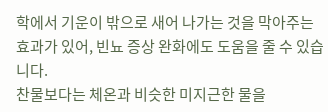학에서 기운이 밖으로 새어 나가는 것을 막아주는 효과가 있어, 빈뇨 증상 완화에도 도움을 줄 수 있습니다.
찬물보다는 체온과 비슷한 미지근한 물을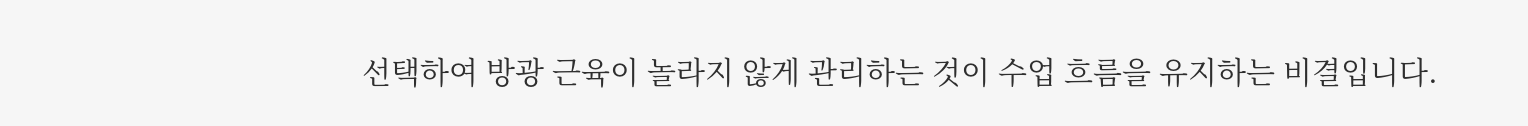선택하여 방광 근육이 놀라지 않게 관리하는 것이 수업 흐름을 유지하는 비결입니다.